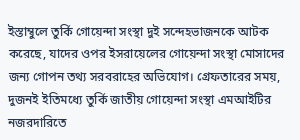ইস্তাম্বুলে তুর্কি গোয়েন্দা সংস্থা দুই সন্দেহভাজনকে আটক করেছে, যাদের ওপর ইসরায়েলের গোয়েন্দা সংস্থা মোসাদের জন্য গোপন তথ্য সরবরাহের অভিযোগ। গ্রেফতারের সময়, দুজনই ইতিমধ্যে তুর্কি জাতীয় গোয়েন্দা সংস্থা এমআইটির নজরদারিতে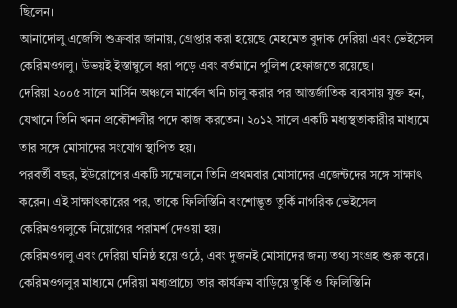ছিলেন।
আনাদোলু এজেন্সি শুক্রবার জানায়, গ্রেপ্তার করা হয়েছে মেহমেত বুদাক দেরিয়া এবং ভেইসেল কেরিমওগলু। উভয়ই ইস্তাম্বুলে ধরা পড়ে এবং বর্তমানে পুলিশ হেফাজতে রয়েছে।
দেরিয়া ২০০৫ সালে মার্সিন অঞ্চলে মার্বেল খনি চালু করার পর আন্তর্জাতিক ব্যবসায় যুক্ত হন, যেখানে তিনি খনন প্রকৌশলীর পদে কাজ করতেন। ২০১২ সালে একটি মধ্যস্থতাকারীর মাধ্যমে তার সঙ্গে মোসাদের সংযোগ স্থাপিত হয়।
পরবর্তী বছর, ইউরোপের একটি সম্মেলনে তিনি প্রথমবার মোসাদের এজেন্টদের সঙ্গে সাক্ষাৎ করেন। এই সাক্ষাৎকারের পর, তাকে ফিলিস্তিনি বংশোদ্ভূত তুর্কি নাগরিক ভেইসেল কেরিমওগলুকে নিয়োগের পরামর্শ দেওয়া হয়।
কেরিমওগলু এবং দেরিয়া ঘনিষ্ঠ হয়ে ওঠে, এবং দুজনই মোসাদের জন্য তথ্য সংগ্রহ শুরু করে। কেরিমওগলুর মাধ্যমে দেরিয়া মধ্যপ্রাচ্যে তার কার্যক্রম বাড়িয়ে তুর্কি ও ফিলিস্তিনি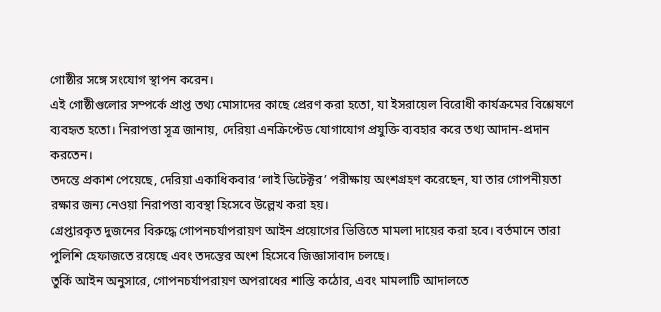গোষ্ঠীর সঙ্গে সংযোগ স্থাপন করেন।
এই গোষ্ঠীগুলোর সম্পর্কে প্রাপ্ত তথ্য মোসাদের কাছে প্রেরণ করা হতো, যা ইসরায়েল বিরোধী কার্যক্রমের বিশ্লেষণে ব্যবহৃত হতো। নিরাপত্তা সূত্র জানায়, দেরিয়া এনক্রিপ্টেড যোগাযোগ প্রযুক্তি ব্যবহার করে তথ্য আদান-প্রদান করতেন।
তদন্তে প্রকাশ পেয়েছে, দেরিয়া একাধিকবার ‘লাই ডিটেক্টর’ পরীক্ষায় অংশগ্রহণ করেছেন, যা তার গোপনীয়তা রক্ষার জন্য নেওয়া নিরাপত্তা ব্যবস্থা হিসেবে উল্লেখ করা হয়।
গ্রেপ্তারকৃত দুজনের বিরুদ্ধে গোপনচর্যাপরায়ণ আইন প্রয়োগের ভিত্তিতে মামলা দায়ের করা হবে। বর্তমানে তারা পুলিশি হেফাজতে রয়েছে এবং তদন্তের অংশ হিসেবে জিজ্ঞাসাবাদ চলছে।
তুর্কি আইন অনুসারে, গোপনচর্যাপরায়ণ অপরাধের শাস্তি কঠোর, এবং মামলাটি আদালতে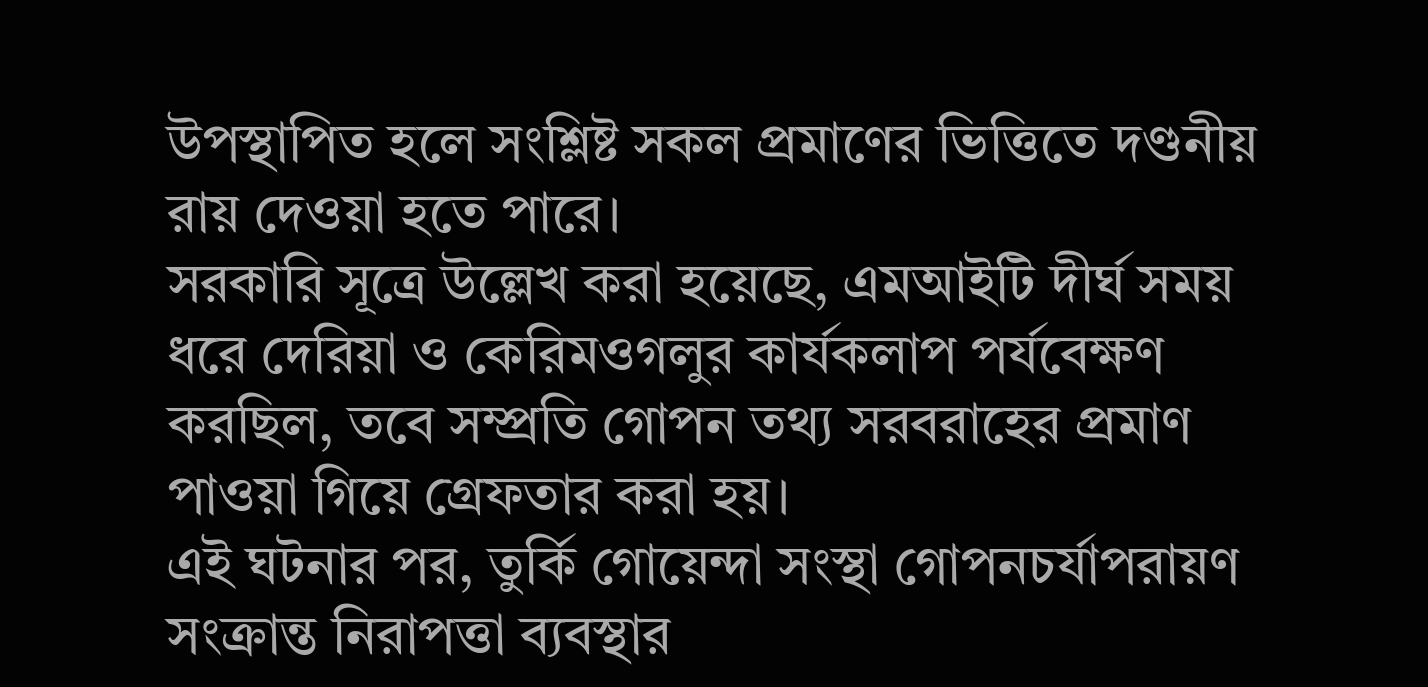উপস্থাপিত হলে সংশ্লিষ্ট সকল প্রমাণের ভিত্তিতে দণ্ডনীয় রায় দেওয়া হতে পারে।
সরকারি সূত্রে উল্লেখ করা হয়েছে, এমআইটি দীর্ঘ সময় ধরে দেরিয়া ও কেরিমওগলুর কার্যকলাপ পর্যবেক্ষণ করছিল, তবে সম্প্রতি গোপন তথ্য সরবরাহের প্রমাণ পাওয়া গিয়ে গ্রেফতার করা হয়।
এই ঘটনার পর, তুর্কি গোয়েন্দা সংস্থা গোপনচর্যাপরায়ণ সংক্রান্ত নিরাপত্তা ব্যবস্থার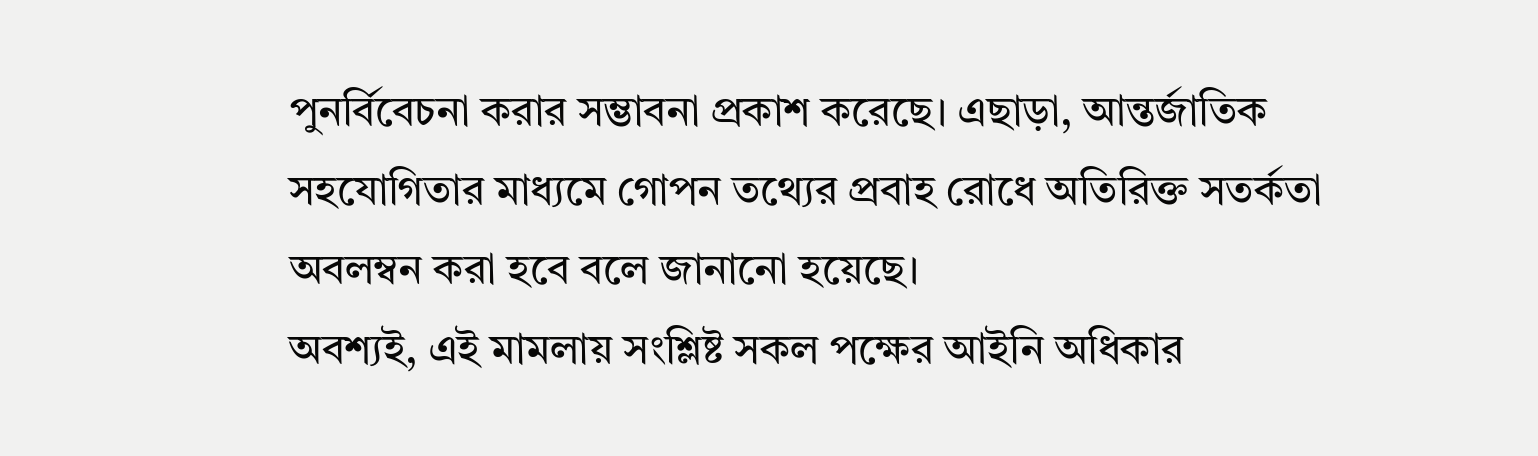পুনর্বিবেচনা করার সম্ভাবনা প্রকাশ করেছে। এছাড়া, আন্তর্জাতিক সহযোগিতার মাধ্যমে গোপন তথ্যের প্রবাহ রোধে অতিরিক্ত সতর্কতা অবলম্বন করা হবে বলে জানানো হয়েছে।
অবশ্যই, এই মামলায় সংশ্লিষ্ট সকল পক্ষের আইনি অধিকার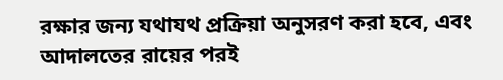রক্ষার জন্য যথাযথ প্রক্রিয়া অনুসরণ করা হবে, এবং আদালতের রায়ের পরই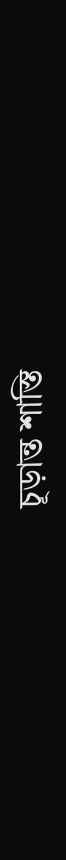চূড়ান্ত শাস্তি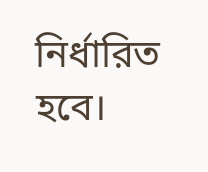নির্ধারিত হবে।